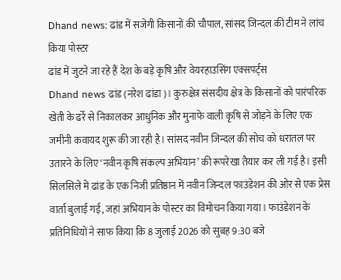Dhand news: ढांड में सजेगी किसानों की चौपाल, सांसद जिन्दल की टीम ने लांच किया पोस्टर
ढांड में जुटने जा रहे हैं देश के बड़े कृषि और वेयरहाउसिंग एक्सपर्ट्स
Dhand news ढांड (नरेश ढांडा)। कुरुक्षेत्र संसदीय क्षेत्र के किसानों को पारंपरिक खेती के ढर्रे से निकालकर आधुनिक और मुनाफे वाली कृषि से जोड़ने के लिए एक जमीनी कवायद शुरू की जा रही है। सांसद नवीन जिन्दल की सोच को धरातल पर उतारने के लिए ‘नवीन कृषि संकल्प अभियान’ की रूपरेखा तैयार कर ली गई है। इसी सिलसिले में ढांड के एक निजी प्रतिष्ठान में नवीन जिन्दल फाउंडेशन की ओर से एक प्रेस वार्ता बुलाई गई, जहां अभियान के पोस्टर का विमोचन किया गया। फाउंडेशन के प्रतिनिधियों ने साफ किया कि 8 जुलाई 2026 को सुबह 9:30 बजे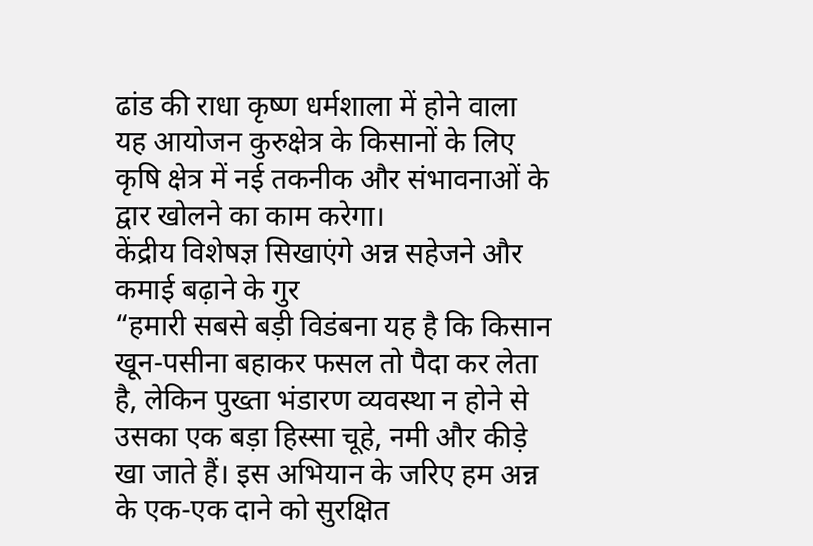ढांड की राधा कृष्ण धर्मशाला में होने वाला यह आयोजन कुरुक्षेत्र के किसानों के लिए कृषि क्षेत्र में नई तकनीक और संभावनाओं के द्वार खोलने का काम करेगा।
केंद्रीय विशेषज्ञ सिखाएंगे अन्न सहेजने और कमाई बढ़ाने के गुर
“हमारी सबसे बड़ी विडंबना यह है कि किसान खून-पसीना बहाकर फसल तो पैदा कर लेता है, लेकिन पुख्ता भंडारण व्यवस्था न होने से उसका एक बड़ा हिस्सा चूहे, नमी और कीड़े खा जाते हैं। इस अभियान के जरिए हम अन्न के एक-एक दाने को सुरक्षित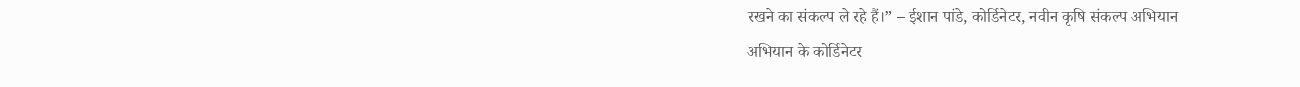रखने का संकल्प ले रहे हैं।” – ईशान पांडे, कोर्डिनेटर, नवीन कृषि संकल्प अभियान
अभियान के कोर्डिनेटर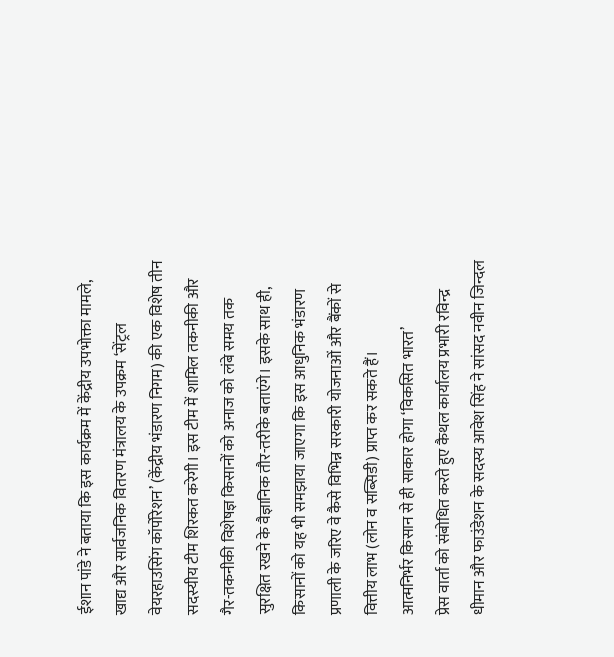ईशान पांडे ने बताया कि इस कार्यक्रम में केंद्रीय उपभोक्ता मामले, खाद्य और सार्वजनिक वितरण मंत्रालय के उपक्रम ‘सेंट्रल वेयरहाउसिंग कॉर्पोरेशन’ (केंद्रीय भंडारण निगम) की एक विशेष तीन सदस्यीय टीम शिरकत करेगी। इस टीम में शामिल तकनीकी और गैर-तकनीकी विशेषज्ञ किसानों को अनाज को लंबे समय तक सुरक्षित रखने के वैज्ञानिक तौर-तरीके बताएंगे। इसके साथ ही, किसानों को यह भी समझाया जाएगा कि इस आधुनिक भंडारण प्रणाली के जरिए वे कैसे विभिन्न सरकारी योजनाओं और बैंकों से वित्तीय लाभ (लोन व सब्सिडी) प्राप्त कर सकते हैं।
आत्मनिर्भर किसान से ही साकार होगा ‘विकसित भारत’
प्रेस वार्ता को संबोधित करते हुए कैथल कार्यालय प्रभारी रविन्द्र धीमान और फाउंडेशन के सदस्य आवेश सिंह ने सांसद नवीन जिन्दल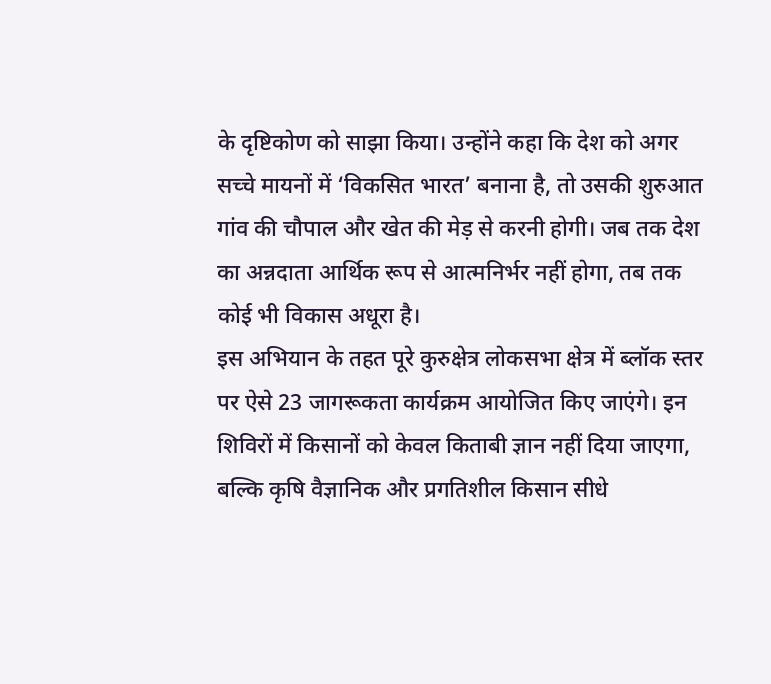के दृष्टिकोण को साझा किया। उन्होंने कहा कि देश को अगर सच्चे मायनों में ‘विकसित भारत’ बनाना है, तो उसकी शुरुआत गांव की चौपाल और खेत की मेड़ से करनी होगी। जब तक देश का अन्नदाता आर्थिक रूप से आत्मनिर्भर नहीं होगा, तब तक कोई भी विकास अधूरा है।
इस अभियान के तहत पूरे कुरुक्षेत्र लोकसभा क्षेत्र में ब्लॉक स्तर पर ऐसे 23 जागरूकता कार्यक्रम आयोजित किए जाएंगे। इन शिविरों में किसानों को केवल किताबी ज्ञान नहीं दिया जाएगा, बल्कि कृषि वैज्ञानिक और प्रगतिशील किसान सीधे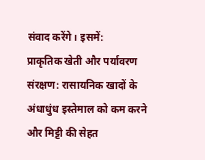संवाद करेंगे। इसमें:
प्राकृतिक खेती और पर्यावरण संरक्षण: रासायनिक खादों के अंधाधुंध इस्तेमाल को कम करने और मिट्टी की सेहत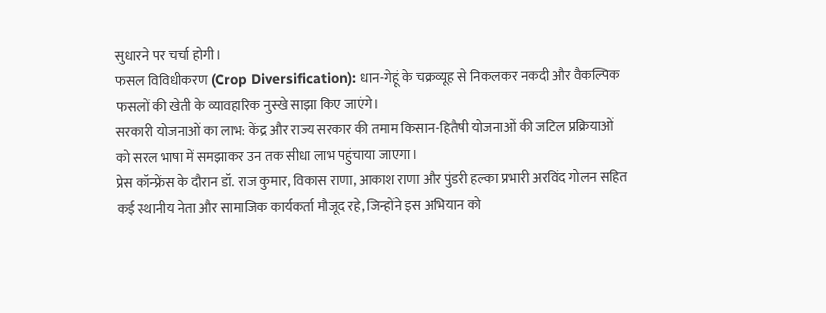सुधारने पर चर्चा होगी।
फसल विविधीकरण (Crop Diversification): धान-गेहूं के चक्रव्यूह से निकलकर नकदी और वैकल्पिक फसलों की खेती के व्यावहारिक नुस्खे साझा किए जाएंगे।
सरकारी योजनाओं का लाभ: केंद्र और राज्य सरकार की तमाम किसान-हितैषी योजनाओं की जटिल प्रक्रियाओं को सरल भाषा में समझाकर उन तक सीधा लाभ पहुंचाया जाएगा।
प्रेस कॉन्फ्रेंस के दौरान डॉ. राज कुमार, विकास राणा, आकाश राणा और पुंडरी हल्का प्रभारी अरविंद गोलन सहित कई स्थानीय नेता और सामाजिक कार्यकर्ता मौजूद रहे, जिन्होंने इस अभियान को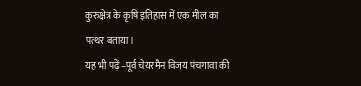कुरुक्षेत्र के कृषि इतिहास में एक मील का पत्थर बताया।
यह भी पढ़ें–पूर्व चेयरमैन विजय पंचगावा की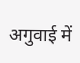अगुवाई में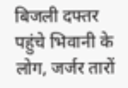बिजली दफ्तर पहुंचे भिवानी के लोग, जर्जर तारों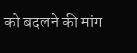को बदलने की मांग